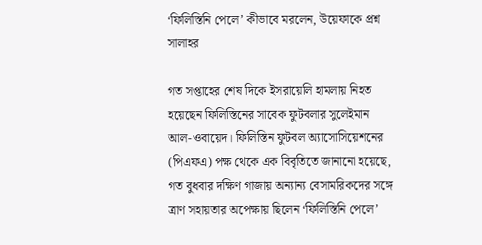‘ফিলিস্তিনি পেলে’ কীভাবে মরলেন, উয়েফাকে প্রশ্ন সালাহর

গত সপ্তাহের শেষ দিকে ইসরায়েলি হামলায় নিহত হয়েছেন ফিলিস্তিনের সাবেক ফুটবলার সুলেইমান আল-ওবায়েদ। ফিলিস্তিন ফুটবল অ্যাসোসিয়েশনের (পিএফএ) পক্ষ থেকে এক বিবৃতিতে জানানো হয়েছে, গত বুধবার দক্ষিণ গাজায় অন্যান্য বেসামরিকদের সঙ্গে ত্রাণ সহায়তার অপেক্ষায় ছিলেন ‘ফিলিস্তিনি পেলে’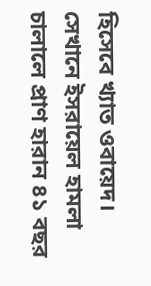হিসেবে খ্যাত ওবায়েদ। সেখানে ইসরায়েল হামলা চালালে প্রাণ হারান ৪১ বছর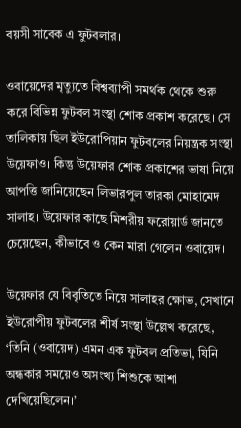বয়সী সাবেক এ ফুটবলার।

ওবায়েদের মৃত্যুতে বিশ্বব্যাপী সমর্থক থেকে শুরু করে বিভিন্ন ফুটবল সংস্থা শোক প্রকাশ করেছে। সে তালিকায় ছিল ইউরোপিয়ান ফুটবলের নিয়ন্ত্রক সংস্থা উয়েফাও। কিন্তু উয়েফার শোক প্রকাশের ভাষা নিয়ে আপত্তি জানিয়েছেন লিভারপুল তারকা মোহামেদ সালাহ। উয়েফার কাছে মিশরীয় ফরোয়ার্ড জানতে চেয়েছেন, কীভাবে ও কেন মারা গেলেন ওবায়েদ।

উয়েফার যে বিবৃতিতে নিয়ে সালাহর ক্ষোভ, সেখানে ইউরোপীয় ফুটবলের শীর্ষ সংস্থা উল্লেখ করেছে, ‘তিনি (ওবায়েদ) এমন এক ফুটবল প্রতিভা, যিনি অন্ধকার সময়েও অসংখ্য শিশুকে আশা দেখিয়েছিলেন।’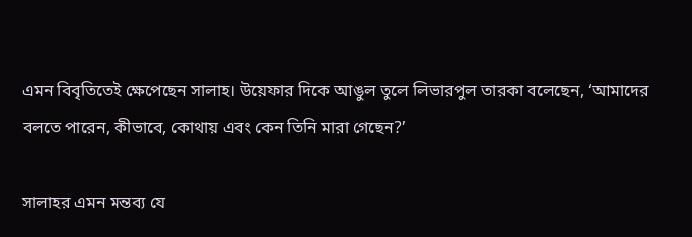এমন বিবৃতিতেই ক্ষেপেছেন সালাহ। উয়েফার দিকে আঙুল তুলে লিভারপুল তারকা বলেছেন, ‘আমাদের বলতে পারেন, কীভাবে, কোথায় এবং কেন তিনি মারা গেছেন?’

সালাহর এমন মন্তব্য যে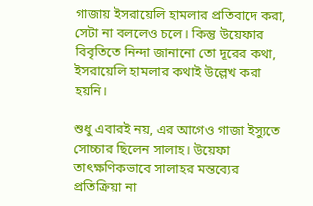গাজায় ইসরায়েলি হামলার প্রতিবাদে করা, সেটা না বললেও চলে। কিন্তু উয়েফার বিবৃতিতে নিন্দা জানানো তো দূরের কথা, ইসরায়েলি হামলার কথাই উল্লেখ করা হয়নি।

শুধু এবারই নয়, এর আগেও গাজা ইস্যুতে সোচ্চার ছিলেন সালাহ। উয়েফা তাৎক্ষণিকভাবে সালাহর মন্তব্যের প্রতিক্রিয়া না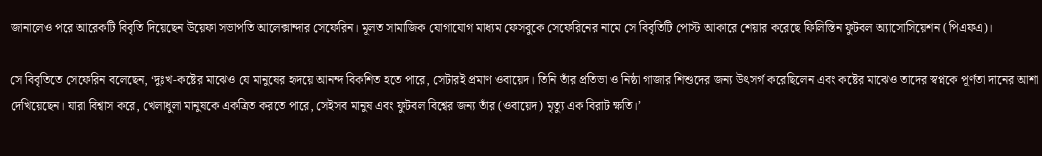জানালেও পরে আরেকটি বিবৃতি দিয়েছেন উয়েফা সভাপতি আলেক্সান্দার সেফেরিন। মূলত সামাজিক যোগাযোগ মাধ্যম ফেসবুকে সেফেরিনের নামে সে বিবৃতিটি পোস্ট আকারে শেয়ার করেছে ফিলিস্তিন ফুটবল অ্যাসোসিয়েশন (পিএফএ)।

সে বিবৃতিতে সেফেরিন বলেছেন, ‘দুঃখ-কষ্টের মাঝেও যে মানুষের হৃদয়ে আনন্দ বিকশিত হতে পারে, সেটারই প্রমাণ ওবায়েদ। তিনি তাঁর প্রতিভা ও নিষ্ঠা গাজার শিশুদের জন্য উৎসর্গ করেছিলেন এবং কষ্টের মাঝেও তাদের স্বপ্নকে পূর্ণতা দানের আশা দেখিয়েছেন। যারা বিশ্বাস করে, খেলাধুলা মানুষকে একত্রিত করতে পারে, সেইসব মানুষ এবং ফুটবল বিশ্বের জন্য তাঁর (ওবায়েদ) মৃত্যু এক বিরাট ক্ষতি।’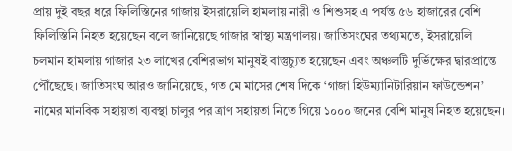প্রায় দুই বছর ধরে ফিলিস্তিনের গাজায় ইসরায়েলি হামলায় নারী ও শিশুসহ এ পর্যন্ত ৫৬ হাজারের বেশি ফিলিস্তিনি নিহত হয়েছেন বলে জানিয়েছে গাজার স্বাস্থ্য মন্ত্রণালয়। জাতিসংঘের তথ্যমতে, ইসরায়েলি চলমান হামলায় গাজার ২৩ লাখের বেশিরভাগ মানুষই বাস্তুচ্যুত হয়েছেন এবং অঞ্চলটি দুর্ভিক্ষের দ্বারপ্রান্তে পৌঁছেছে। জাতিসংঘ আরও জানিয়েছে, গত মে মাসের শেষ দিকে ‘গাজা হিউম্যানিটারিয়ান ফাউন্ডেশন’ নামের মানবিক সহায়তা ব্যবস্থা চালুর পর ত্রাণ সহায়তা নিতে গিয়ে ১০০০ জনের বেশি মানুষ নিহত হয়েছেন।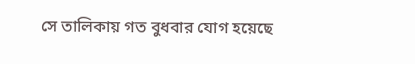সে তালিকায় গত বুধবার যোগ হয়েছে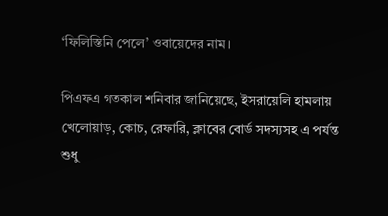‘ফিলিস্তিনি পেলে’ ওবায়েদের নাম।

পিএফএ গতকাল শনিবার জানিয়েছে, ইসরায়েলি হামলায় খেলোয়াড়, কোচ, রেফারি, ক্লাবের বোর্ড সদস্যসহ এ পর্যন্ত শুধু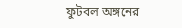ফুটবল অঙ্গনের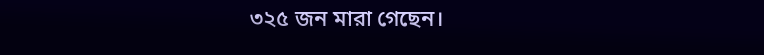৩২৫ জন মারা গেছেন।